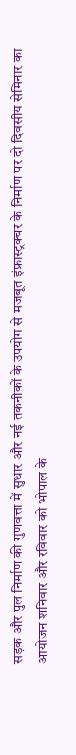सड़क और पुल निर्माण की गुणवत्ता में सुधार और नई तकनीकों के उपयोग से मजबूत इंफ्रास्ट्रक्चर के निर्माण पर दो दिवसीय सेमिनार का आयोजन शनिवार और रविवार को भोपाल के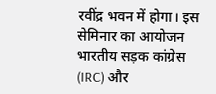रवींद्र भवन में होगा। इस सेमिनार का आयोजन भारतीय सड़क कांग्रेस (IRC) और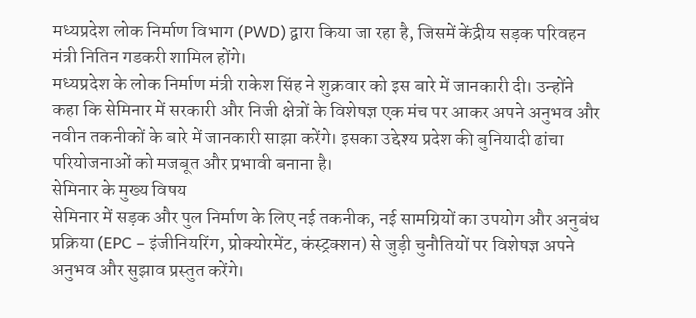मध्यप्रदेश लोक निर्माण विभाग (PWD) द्वारा किया जा रहा है, जिसमें केंद्रीय सड़क परिवहन मंत्री नितिन गडकरी शामिल होंगे।
मध्यप्रदेश के लोक निर्माण मंत्री राकेश सिंह ने शुक्रवार को इस बारे में जानकारी दी। उन्होंने कहा कि सेमिनार में सरकारी और निजी क्षेत्रों के विशेषज्ञ एक मंच पर आकर अपने अनुभव और नवीन तकनीकों के बारे में जानकारी साझा करेंगे। इसका उद्देश्य प्रदेश की बुनियादी ढांचा परियोजनाओं को मजबूत और प्रभावी बनाना है।
सेमिनार के मुख्य विषय
सेमिनार में सड़क और पुल निर्माण के लिए नई तकनीक, नई सामग्रियों का उपयोग और अनुबंध प्रक्रिया (EPC – इंजीनियरिंग, प्रोक्योरमेंट, कंस्ट्रक्शन) से जुड़ी चुनौतियों पर विशेषज्ञ अपने अनुभव और सुझाव प्रस्तुत करेंगे।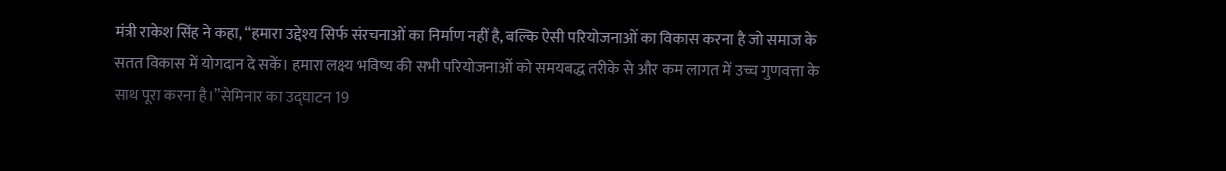मंत्री राकेश सिंह ने कहा, “हमारा उद्देश्य सिर्फ संरचनाओं का निर्माण नहीं है, बल्कि ऐसी परियोजनाओं का विकास करना है जो समाज के सतत विकास में योगदान दे सकें। हमारा लक्ष्य भविष्य की सभी परियोजनाओं को समयबद्ध तरीके से और कम लागत में उच्च गुणवत्ता के साथ पूरा करना है।”सेमिनार का उद्घाटन 19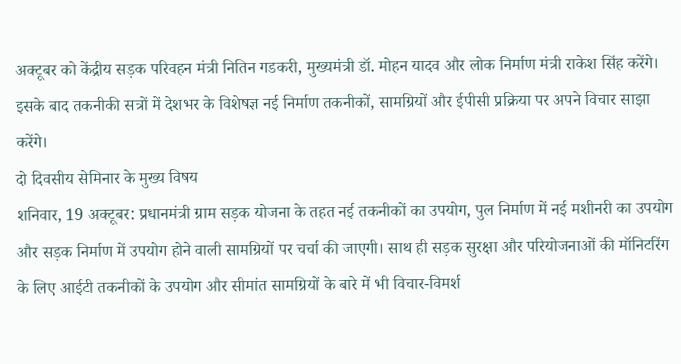अक्टूबर को केंद्रीय सड़क परिवहन मंत्री नितिन गडकरी, मुख्यमंत्री डॉ. मोहन यादव और लोक निर्माण मंत्री राकेश सिंह करेंगे। इसके बाद तकनीकी सत्रों में देशभर के विशेषज्ञ नई निर्माण तकनीकों, सामग्रियों और ईपीसी प्रक्रिया पर अपने विचार साझा करेंगे।
दो दिवसीय सेमिनार के मुख्य विषय
शनिवार, 19 अक्टूबर: प्रधानमंत्री ग्राम सड़क योजना के तहत नई तकनीकों का उपयोग, पुल निर्माण में नई मशीनरी का उपयोग और सड़क निर्माण में उपयोग होने वाली सामग्रियों पर चर्चा की जाएगी। साथ ही सड़क सुरक्षा और परियोजनाओं की मॉनिटरिंग के लिए आईटी तकनीकों के उपयोग और सीमांत सामग्रियों के बारे में भी विचार-विमर्श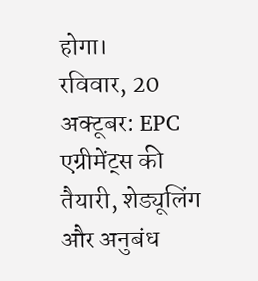होगा।
रविवार, 20 अक्टूबर: EPC एग्रीमेंट्स की तैयारी, शेड्यूलिंग और अनुबंध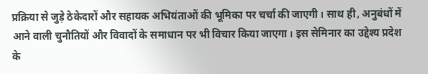प्रक्रिया से जुड़े ठेकेदारों और सहायक अभियंताओं की भूमिका पर चर्चा की जाएगी। साथ ही, अनुबंधों में आने वाली चुनौतियों और विवादों के समाधान पर भी विचार किया जाएगा। इस सेमिनार का उद्देश्य प्रदेश के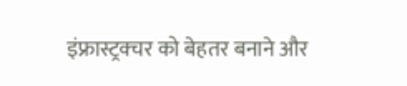इंफ्रास्ट्रक्चर को बेहतर बनाने और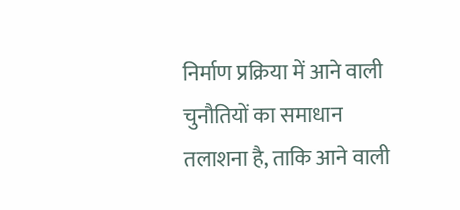निर्माण प्रक्रिया में आने वाली चुनौतियों का समाधान तलाशना है, ताकि आने वाली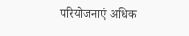परियोजनाएं अधिक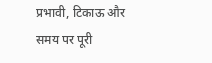प्रभावी, टिकाऊ और समय पर पूरी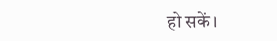हो सकें।